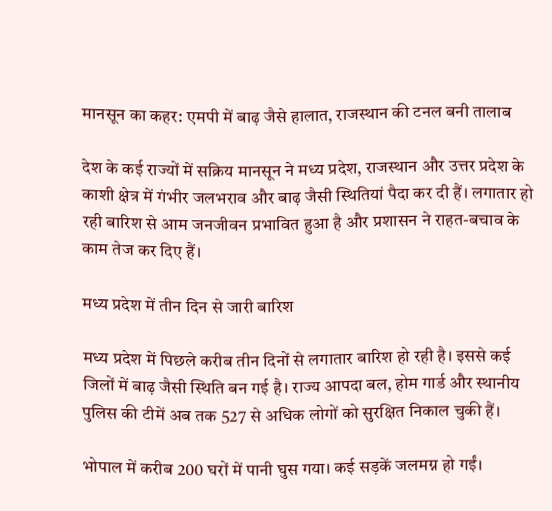मानसून का कहर: एमपी में बाढ़ जैसे हालात, राजस्थान की टनल बनी तालाब

देश के कई राज्यों में सक्रिय मानसून ने मध्य प्रदेश, राजस्थान और उत्तर प्रदेश के काशी क्षेत्र में गंभीर जलभराव और बाढ़ जैसी स्थितियां पैदा कर दी हैं। लगातार हो रही बारिश से आम जनजीवन प्रभावित हुआ है और प्रशासन ने राहत-बचाव के काम तेज कर दिए हैं।

मध्य प्रदेश में तीन दिन से जारी बारिश

मध्य प्रदेश में पिछले करीब तीन दिनों से लगातार बारिश हो रही है। इससे कई जिलों में बाढ़ जैसी स्थिति बन गई है। राज्य आपदा बल, होम गार्ड और स्थानीय पुलिस की टीमें अब तक 527 से अधिक लोगों को सुरक्षित निकाल चुकी हैं।

भोपाल में करीब 200 घरों में पानी घुस गया। कई सड़कें जलमग्न हो गईं।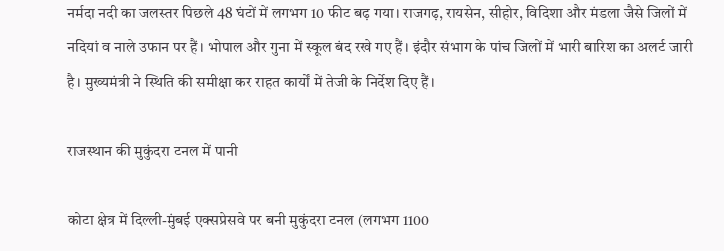नर्मदा नदी का जलस्तर पिछले 48 घंटों में लगभग 10 फीट बढ़ गया। राजगढ़, रायसेन, सीहोर, विदिशा और मंडला जैसे जिलों में नदियां व नाले उफान पर हैं। भोपाल और गुना में स्कूल बंद रखे गए हैं। इंदौर संभाग के पांच जिलों में भारी बारिश का अलर्ट जारी है। मुख्यमंत्री ने स्थिति की समीक्षा कर राहत कार्यों में तेजी के निर्देश दिए हैं।

राजस्थान की मुकुंदरा टनल में पानी

कोटा क्षेत्र में दिल्ली-मुंबई एक्सप्रेसवे पर बनी मुकुंदरा टनल (लगभग 1100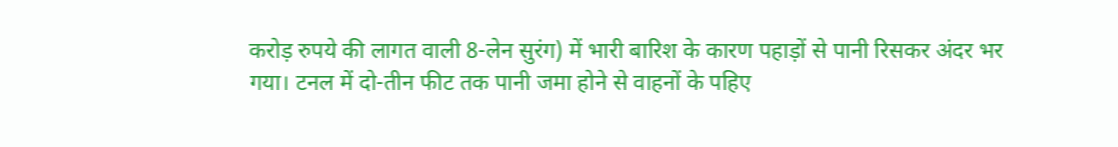करोड़ रुपये की लागत वाली 8-लेन सुरंग) में भारी बारिश के कारण पहाड़ों से पानी रिसकर अंदर भर गया। टनल में दो-तीन फीट तक पानी जमा होने से वाहनों के पहिए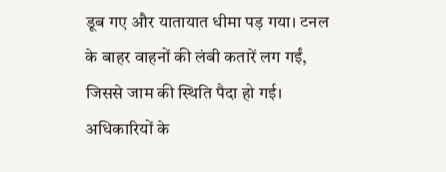डूब गए और यातायात धीमा पड़ गया। टनल के बाहर वाहनों की लंबी कतारें लग गईं, जिससे जाम की स्थिति पैदा हो गई। अधिकारियों के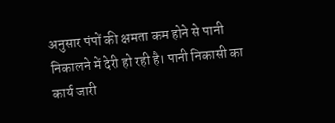अनुसार पंपों की क्षमता कम होने से पानी निकालने में देरी हो रही है। पानी निकासी का कार्य जारी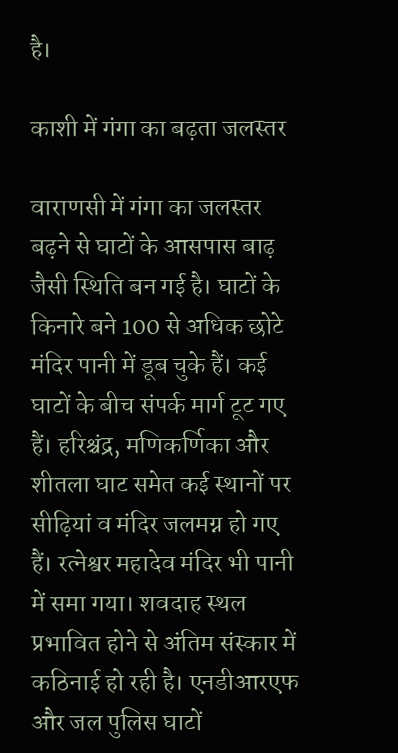है।

काशी में गंगा का बढ़ता जलस्तर

वाराणसी में गंगा का जलस्तर बढ़ने से घाटों के आसपास बाढ़ जैसी स्थिति बन गई है। घाटों के किनारे बने 100 से अधिक छोटे मंदिर पानी में डूब चुके हैं। कई घाटों के बीच संपर्क मार्ग टूट गए हैं। हरिश्चंद्र, मणिकर्णिका और शीतला घाट समेत कई स्थानों पर सीढ़ियां व मंदिर जलमग्न हो गए हैं। रत्नेश्वर महादेव मंदिर भी पानी में समा गया। शवदाह स्थल प्रभावित होने से अंतिम संस्कार में कठिनाई हो रही है। एनडीआरएफ और जल पुलिस घाटों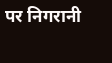पर निगरानी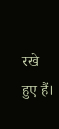रखे हुए हैं।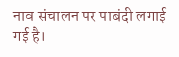नाव संचालन पर पाबंदी लगाई गई है।